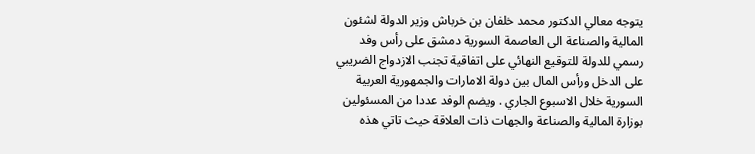يتوجه معالي الدكتور محمد خلفان بن خرباش وزير الدولة لشئون المالية والصناعة الى العاصمة السورية دمشق على رأس وفد رسمي للدولة للتوقيع النهائي على اتفاقية تجنب الازدواج الضريبي على الدخل ورأس المال بين دولة الامارات والجمهورية العربية السورية خلال الاسبوع الجاري . ويضم الوفد عددا من المسئولين بوزارة المالية والصناعة والجهات ذات العلاقة حيث تاتي هذه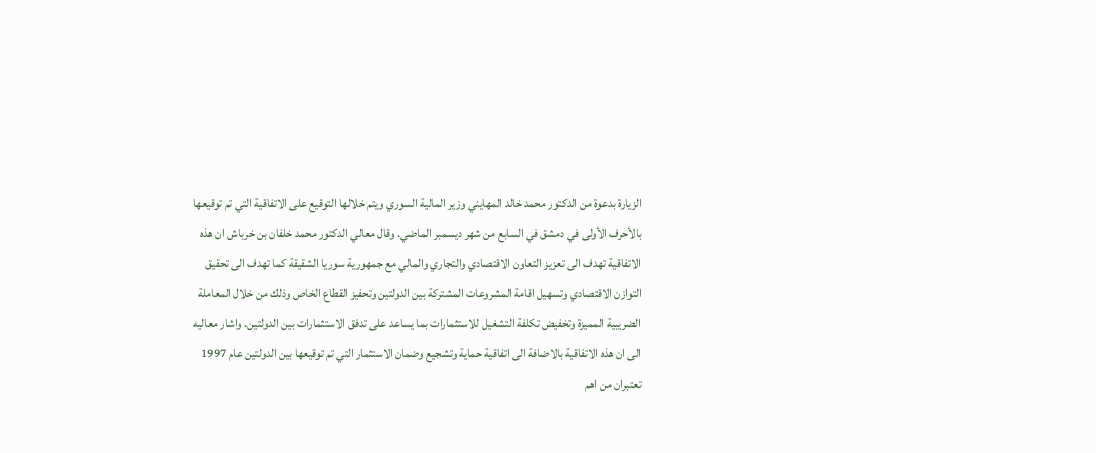الزيارة بدعوة من الدكتور محمد خالد المهايني وزير المالية السوري ويتم خلالها التوقيع على الاتفاقية التي تم توقيعها بالأحرف الأولى في دمشق في السابع من شهر ديسمبر الماضي. وقال معالي الدكتور محمد خلفان بن خرباش ان هذه الاتفاقية تهدف الى تعزيز التعاون الاقتصادي والتجاري والمالي مع جمهورية سوريا الشقيقة كما تهدف الى تحقيق التوازن الاقتصادي وتسهيل اقامة المشروعات المشتركة بين الدولتين وتحفيز القطاع الخاص وذلك من خلال المعاملة الضريبية المميزة وتخفيض تكلفة التشغيل للاستثمارات بما يساعد على تدفق الاستثمارات بين الدولتين. واشار معاليه الى ان هذه الاتفاقية بالاضافة الى اتفاقية حماية وتشجيع وضمان الاستثمار التي تم توقيعها بين الدولتين عام 1997 تعتبران من اهم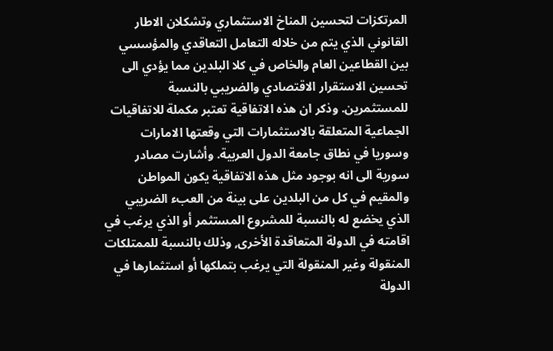المرتكزات لتحسين المناخ الاستثماري وتشكلان الاطار القانوني الذي يتم من خلاله التعامل التعاقدي والمؤسسي بين القطاعين العام والخاص في كلا البلدين مما يؤدي الى تحسين الاستقرار الاقتصادي والضريبي بالنسبة للمستثمرين. وذكر ان هذه الاتفاقية تعتبر مكملة للاتفاقيات الجماعية المتعلقة بالاستثمارات التي وقعتها الامارات وسوريا في نطاق جامعة الدول العربية. وأشارت مصادر سورية الى انه بوجود مثل هذه الاتفاقية يكون المواطن والمقيم في كل من البلدين على بينة من العبء الضريبي الذي يخضع له بالنسبة للمشروع المستثمر أو الذي يرغب في اقامته في الدولة المتعاقدة الأخرى, وذلك بالنسبة للممتلكات المنقولة وغير المنقولة التي يرغب بتملكها أو استثمارها في الدولة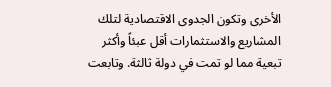الأخرى وتكون الجدوى الاقتصادية لتلك المشاريع والاستثمارات أقل عبئاً وأكثر تبعية مما لو تمت في دولة ثالثة. وتابعت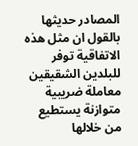المصادر حديثها بالقول ان مثل هذه الاتفاقية توفر للبلدين الشقيقين معاملة ضريبية متوازنة يستطيع من خلالها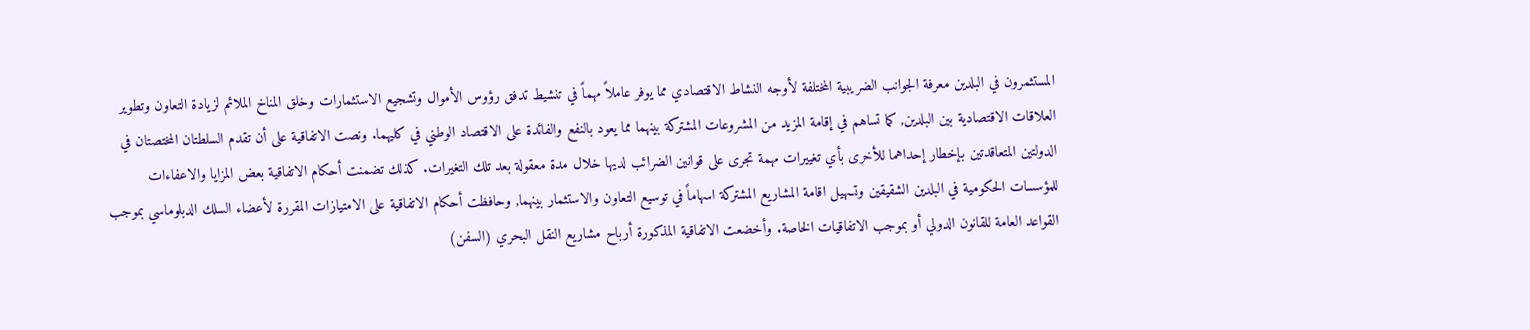المستثمرون في البلدين معرفة الجوانب الضريبية المختلفة لأوجه النشاط الاقتصادي مما يوفر عاملاً مهماً في تنشيط تدفق رؤوس الأموال وتشجيع الاستثمارات وخلق المناخ الملائم لزيادة التعاون وتطوير العلاقات الاقتصادية بين البلدين, كما تساهم في إقامة المزيد من المشروعات المشتركة بينهما مما يعود بالنفع والفائدة على الاقتصاد الوطني في كليهما. ونصت الاتفاقية على أن تقدم السلطتان المختصتان في الدولتين المتعاقدتين بإخطار إحداهما للأخرى بأي تغييرات مهمة تجرى على قوانين الضرائب لديها خلال مدة معقولة بعد تلك التغيرات. كذلك تضمنت أحكام الاتفاقية بعض المزايا والاعفاءات للمؤسسات الحكومية في البلدين الشقيقين وتسهيل اقامة المشاريع المشتركة اسهاماً في توسيع التعاون والاستثمار بينهما, وحافظت أحكام الاتفاقية على الامتيازات المقررة لأعضاء السلك الدبلوماسي بموجب القواعد العامة للقانون الدولي أو بموجب الاتفاقيات الخاصة. وأخضعت الاتفاقية المذكورة أرباح مشاريع النقل البحري (السفن)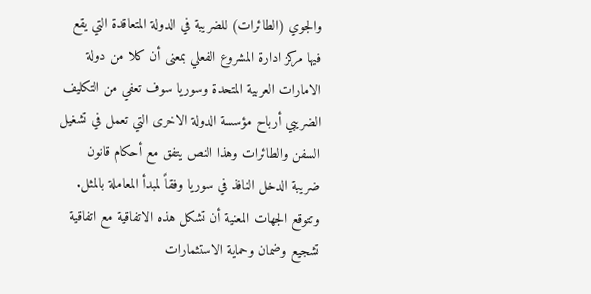والجوي (الطائرات) للضريبة في الدولة المتعاقدة التي يقع فيها مركز ادارة المشروع الفعلي بمعنى أن كلا من دولة الامارات العربية المتحدة وسوريا سوف تعفي من التكليف الضريبي أرباح مؤسسة الدولة الاخرى التي تعمل في تشغيل السفن والطائرات وهذا النص يتفق مع أحكام قانون ضريبة الدخل النافذ في سوريا وفقاً لمبدأ المعاملة بالمثل. وتتوقع الجهات المعنية أن تشكل هذه الاتفاقية مع اتفاقية تشجيع وضمان وحماية الاستثمارات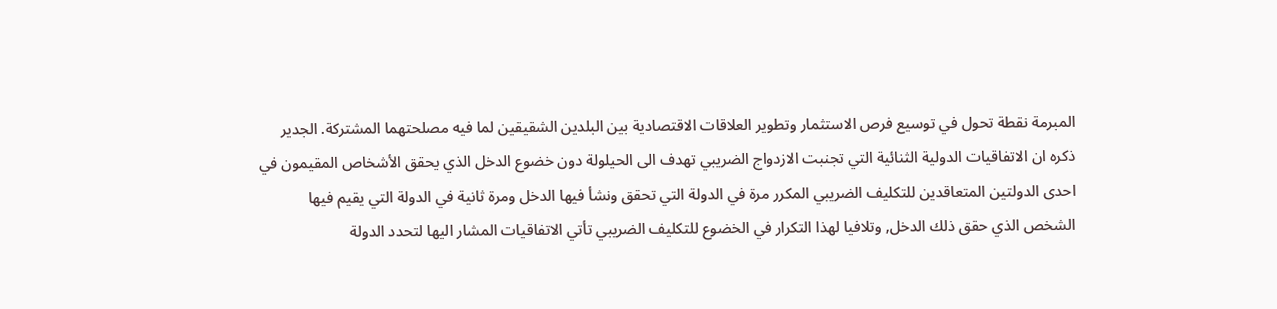المبرمة نقطة تحول في توسيع فرص الاستثمار وتطوير العلاقات الاقتصادية بين البلدين الشقيقين لما فيه مصلحتهما المشتركة. الجدير ذكره ان الاتفاقيات الدولية الثنائية التي تجنبت الازدواج الضريبي تهدف الى الحيلولة دون خضوع الدخل الذي يحقق الأشخاص المقيمون في احدى الدولتين المتعاقدين للتكليف الضريبي المكرر مرة في الدولة التي تحقق ونشأ فيها الدخل ومرة ثانية في الدولة التي يقيم فيها الشخص الذي حقق ذلك الدخل, وتلافيا لهذا التكرار في الخضوع للتكليف الضريبي تأتي الاتفاقيات المشار اليها لتحدد الدولة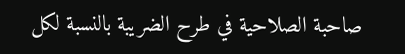صاحبة الصلاحية في طرح الضريبة بالنسبة لكل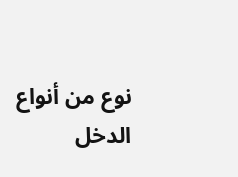نوع من أنواع الدخل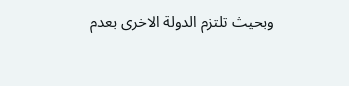وبحيث تلتزم الدولة الاخرى بعدم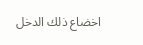اخضاع ذلك الدخل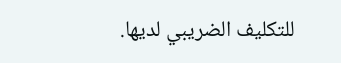للتكليف الضريبي لديها.